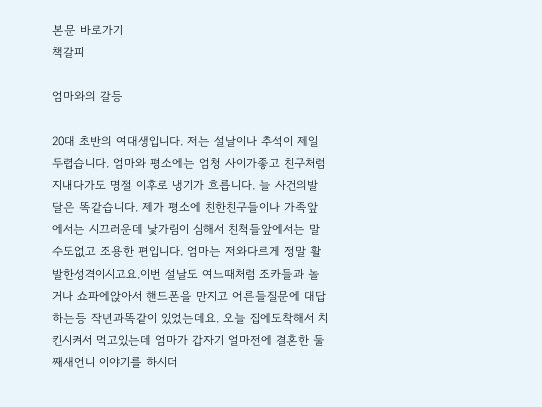본문 바로가기
책갈피

엄마와의 갈등

20대 초반의 여대생입니다. 저는 설날이나 추석이 제일두렵습니다. 엄마와 평소에는 엄청 사이가좋고 친구처럼 지내다가도 명절 이후로 냉기가 흐릅니다. 늘 사건의발달은 똑같습니다. 제가 평소에 친한친구들이나 가족앞에서는 시끄러운데 낯가림이 심해서 친척들앞에서는 말수도없고 조용한 편입니다. 엄마는 저와다르게 정말 활발한성격이시고요.이번 설날도 여느때처럼 조카들과 놀거나 쇼파에앉아서 핸드폰을 만지고 어른들질문에 대답하는등 작년과똑같이 있었는데요. 오늘 집에도착해서 치킨시켜서 먹고있는데 엄마가 갑자기 얼마전에 결혼한 둘째새언니 이야기를 하시더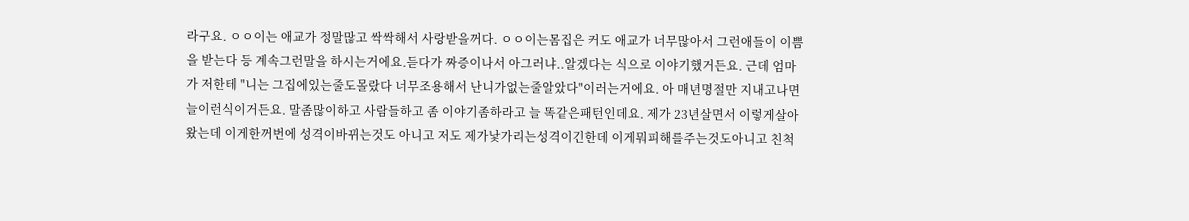라구요. ㅇㅇ이는 애교가 정말많고 싹싹해서 사랑받을꺼다. ㅇㅇ이는몸집은 커도 애교가 너무많아서 그런애들이 이쁨을 받는다 등 계속그런말을 하시는거에요.듣다가 짜증이나서 아그러냐..알겠다는 식으로 이야기했거든요. 근데 엄마가 저한테 "니는 그집에있는줄도몰랐다 너무조용해서 난니가없는줄알았다"이러는거에요. 아 매년명절만 지내고나면 늘이런식이거든요. 말좀많이하고 사람들하고 좀 이야기좀하라고 늘 똑같은패턴인데요. 제가 23년살면서 이렇게살아왔는데 이게한꺼번에 성격이바뀌는것도 아니고 저도 제가낯가리는성격이긴한데 이게뭐피해를주는것도아니고 친척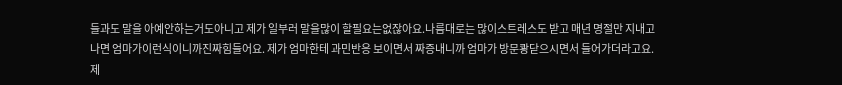들과도 말을 아예안하는거도아니고 제가 일부러 말을많이 할필요는없잖아요.나름대로는 많이스트레스도 받고 매년 명절만 지내고나면 엄마가이런식이니까진짜힘들어요. 제가 엄마한테 과민반응 보이면서 짜증내니까 엄마가 방문쾅닫으시면서 들어가더라고요.제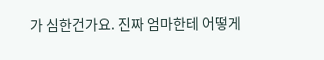가 심한건가요. 진짜 엄마한테 어떻게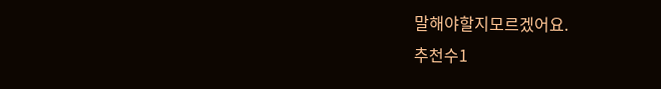말해야할지모르겠어요.
추천수1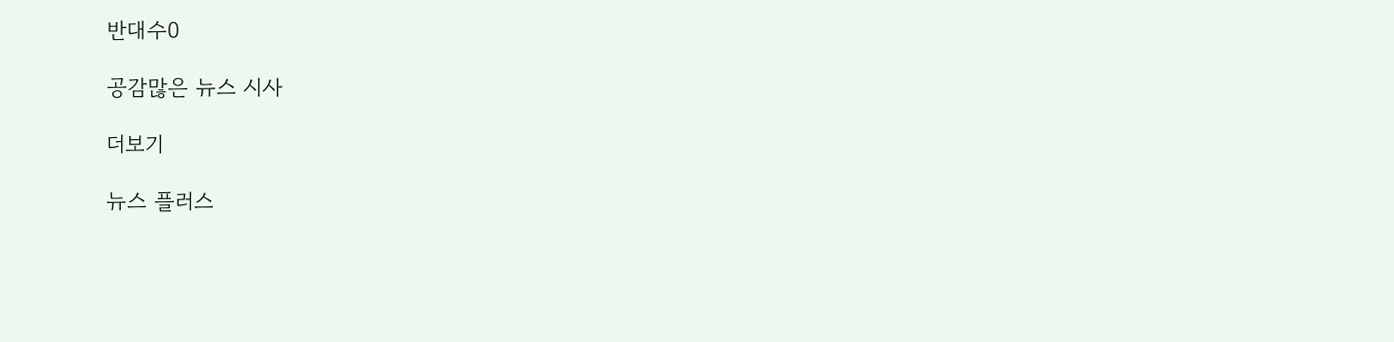반대수0

공감많은 뉴스 시사

더보기

뉴스 플러스